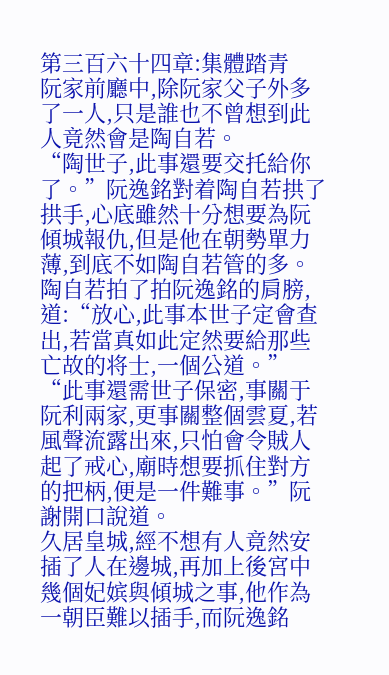第三百六十四章:集體踏青
阮家前廳中,除阮家父子外多了一人,只是誰也不曾想到此人竟然會是陶自若。
“陶世子,此事還要交托給你了。”阮逸銘對着陶自若拱了拱手,心底雖然十分想要為阮傾城報仇,但是他在朝勢單力薄,到底不如陶自若管的多。
陶自若拍了拍阮逸銘的肩膀,道:“放心,此事本世子定會查出,若當真如此定然要給那些亡故的将士,一個公道。”
“此事還需世子保密,事關于阮利兩家,更事關整個雲夏,若風聲流露出來,只怕會令賊人起了戒心,廟時想要抓住對方的把柄,便是一件難事。”阮謝開口說道。
久居皇城,經不想有人竟然安插了人在邊城,再加上後宮中幾個妃嫔與傾城之事,他作為一朝臣難以插手,而阮逸銘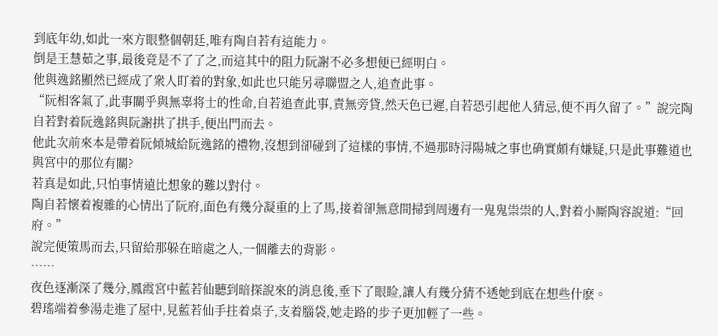到底年幼,如此一來方眼整個朝廷,唯有陶自若有這能力。
倒是王慧茹之事,最後竟是不了了之,而這其中的阻力阮謝不必多想便已經明白。
他與逸銘顯然已經成了衆人盯着的對象,如此也只能另尋聯盟之人,追查此事。
“阮相客氣了,此事關乎與無辜将士的性命,自若追查此事,責無旁貸,然天色已遲,自若恐引起他人猜忌,便不再久留了。”說完陶自若對着阮逸銘與阮謝拱了拱手,便出門而去。
他此次前來本是帶着阮傾城給阮逸銘的禮物,沒想到卻碰到了這樣的事情,不過那時浔陽城之事也确實頗有嫌疑,只是此事難道也與宮中的那位有關?
若真是如此,只怕事情遠比想象的難以對付。
陶自若懷着複雜的心情出了阮府,面色有幾分凝重的上了馬,接着卻無意間掃到周邊有一鬼鬼祟祟的人,對着小厮陶容說道:“回府。”
說完便策馬而去,只留給那躲在暗處之人,一個離去的背影。
……
夜色逐漸深了幾分,鳳霞宮中藍若仙聽到暗探說來的消息後,垂下了眼睑,讓人有幾分猜不透她到底在想些什麽。
碧瑤端着參湯走進了屋中,見藍若仙手拄着桌子,支着腦袋,她走路的步子更加輕了一些。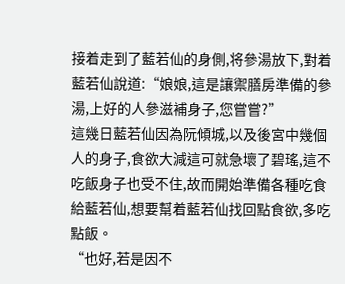接着走到了藍若仙的身側,将參湯放下,對着藍若仙說道:“娘娘,這是讓禦膳房準備的參湯,上好的人參滋補身子,您嘗嘗?”
這幾日藍若仙因為阮傾城,以及後宮中幾個人的身子,食欲大減這可就急壞了碧瑤,這不吃飯身子也受不住,故而開始準備各種吃食給藍若仙,想要幫着藍若仙找回點食欲,多吃點飯。
“也好,若是因不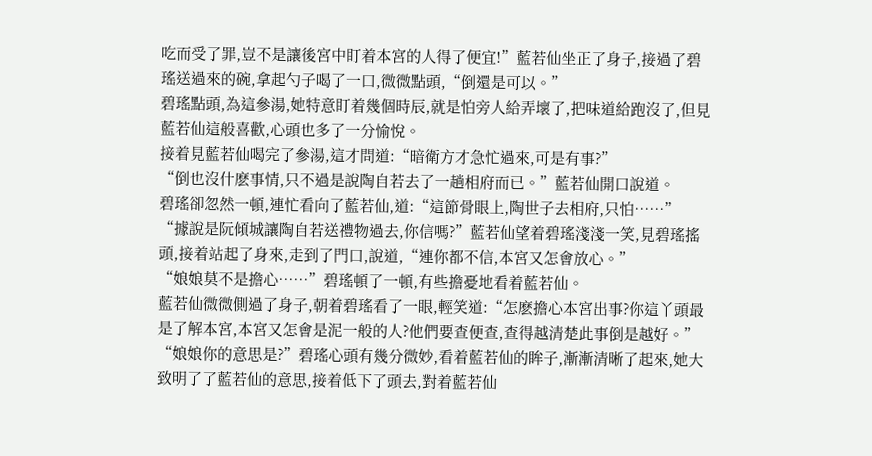吃而受了罪,豈不是讓後宮中盯着本宮的人得了便宜!”藍若仙坐正了身子,接過了碧瑤送過來的碗,拿起勺子喝了一口,微微點頭,“倒還是可以。”
碧瑤點頭,為這參湯,她特意盯着幾個時辰,就是怕旁人給弄壞了,把味道給跑沒了,但見藍若仙這般喜歡,心頭也多了一分愉悅。
接着見藍若仙喝完了參湯,這才問道:“暗衛方才急忙過來,可是有事?”
“倒也沒什麽事情,只不過是說陶自若去了一趟相府而已。”藍若仙開口說道。
碧瑤卻忽然一頓,連忙看向了藍若仙,道:“這節骨眼上,陶世子去相府,只怕……”
“據說是阮傾城讓陶自若送禮物過去,你信嗎?”藍若仙望着碧瑤淺淺一笑,見碧瑤搖頭,接着站起了身來,走到了門口,說道,“連你都不信,本宮又怎會放心。”
“娘娘莫不是擔心……”碧瑤頓了一頓,有些擔憂地看着藍若仙。
藍若仙微微側過了身子,朝着碧瑤看了一眼,輕笑道:“怎麽擔心本宮出事?你這丫頭最是了解本宮,本宮又怎會是泥一般的人?他們要查便查,查得越清楚此事倒是越好。”
“娘娘你的意思是?”碧瑤心頭有幾分微妙,看着藍若仙的眸子,漸漸清晰了起來,她大致明了了藍若仙的意思,接着低下了頭去,對着藍若仙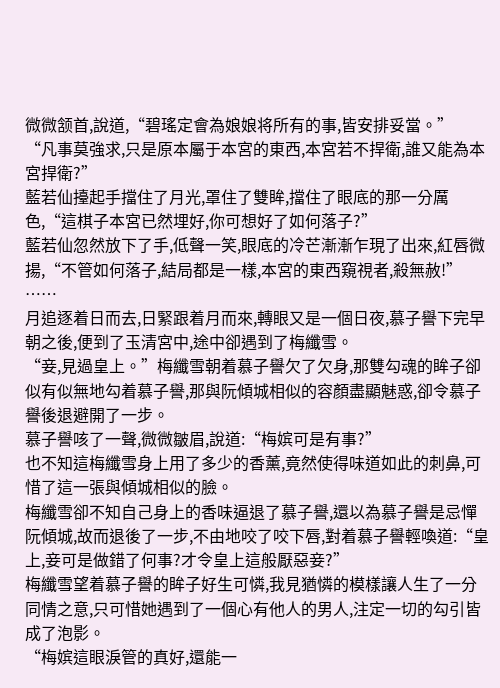微微颔首,說道,“碧瑤定會為娘娘将所有的事,皆安排妥當。”
“凡事莫強求,只是原本屬于本宮的東西,本宮若不捍衛,誰又能為本宮捍衛?”
藍若仙擡起手擋住了月光,罩住了雙眸,擋住了眼底的那一分厲色,“這棋子本宮已然埋好,你可想好了如何落子?”
藍若仙忽然放下了手,低聲一笑,眼底的冷芒漸漸乍現了出來,紅唇微揚,“不管如何落子,結局都是一樣,本宮的東西窺視者,殺無赦!”
……
月追逐着日而去,日緊跟着月而來,轉眼又是一個日夜,慕子譽下完早朝之後,便到了玉清宮中,途中卻遇到了梅纖雪。
“妾,見過皇上。”梅纖雪朝着慕子譽欠了欠身,那雙勾魂的眸子卻似有似無地勾着慕子譽,那與阮傾城相似的容顏盡顯魅惑,卻令慕子譽後退避開了一步。
慕子譽咳了一聲,微微皺眉,說道:“梅嫔可是有事?”
也不知這梅纖雪身上用了多少的香薰,竟然使得味道如此的刺鼻,可惜了這一張與傾城相似的臉。
梅纖雪卻不知自己身上的香味逼退了慕子譽,還以為慕子譽是忌憚阮傾城,故而退後了一步,不由地咬了咬下唇,對着慕子譽輕喚道:“皇上,妾可是做錯了何事?才令皇上這般厭惡妾?”
梅纖雪望着慕子譽的眸子好生可憐,我見猶憐的模樣讓人生了一分同情之意,只可惜她遇到了一個心有他人的男人,注定一切的勾引皆成了泡影。
“梅嫔這眼淚管的真好,還能一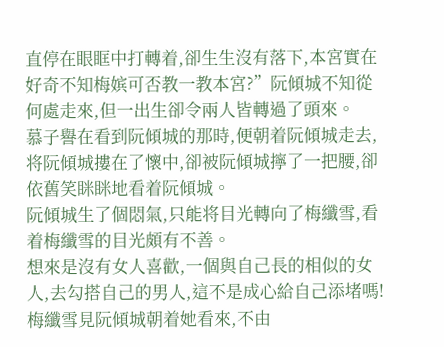直停在眼眶中打轉着,卻生生沒有落下,本宮實在好奇不知梅嫔可否教一教本宮?”阮傾城不知從何處走來,但一出生卻令兩人皆轉過了頭來。
慕子譽在看到阮傾城的那時,便朝着阮傾城走去,将阮傾城摟在了懷中,卻被阮傾城擰了一把腰,卻依舊笑眯眯地看着阮傾城。
阮傾城生了個悶氣,只能将目光轉向了梅纖雪,看着梅纖雪的目光頗有不善。
想來是沒有女人喜歡,一個與自己長的相似的女人,去勾搭自己的男人,這不是成心給自己添堵嗎!
梅纖雪見阮傾城朝着她看來,不由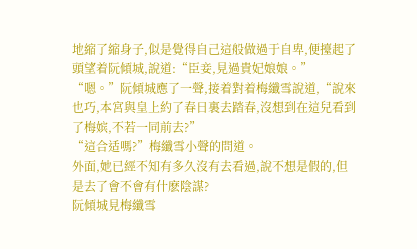地縮了縮身子,似是覺得自己這般做過于自卑,便擡起了頭望着阮傾城,說道:“臣妾,見過貴妃娘娘。”
“嗯。”阮傾城應了一聲,接着對着梅纖雪說道,“說來也巧,本宮與皇上約了春日裏去踏春,沒想到在這兒看到了梅嫔,不若一同前去?”
“這合适嗎?”梅纖雪小聲的問道。
外面,她已經不知有多久沒有去看過,說不想是假的,但是去了會不會有什麽陰謀?
阮傾城見梅纖雪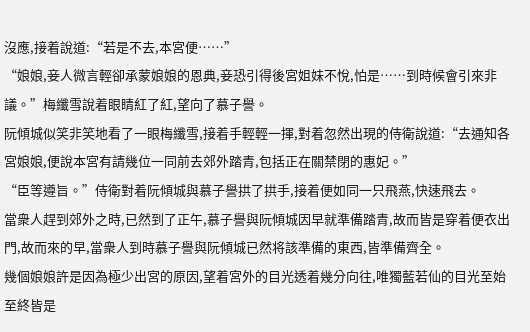沒應,接着說道:“若是不去,本宮便……”
“娘娘,妾人微言輕卻承蒙娘娘的恩典,妾恐引得後宮姐妹不悅,怕是……到時候會引來非議。”梅纖雪說着眼睛紅了紅,望向了慕子譽。
阮傾城似笑非笑地看了一眼梅纖雪,接着手輕輕一揮,對着忽然出現的侍衛說道:“去通知各宮娘娘,便說本宮有請幾位一同前去郊外踏青,包括正在關禁閉的惠妃。”
“臣等遵旨。”侍衛對着阮傾城與慕子譽拱了拱手,接着便如同一只飛燕,快速飛去。
當衆人趕到郊外之時,已然到了正午,慕子譽與阮傾城因早就準備踏青,故而皆是穿着便衣出門,故而來的早,當衆人到時慕子譽與阮傾城已然将該準備的東西,皆準備齊全。
幾個娘娘許是因為極少出宮的原因,望着宮外的目光透着幾分向往,唯獨藍若仙的目光至始至終皆是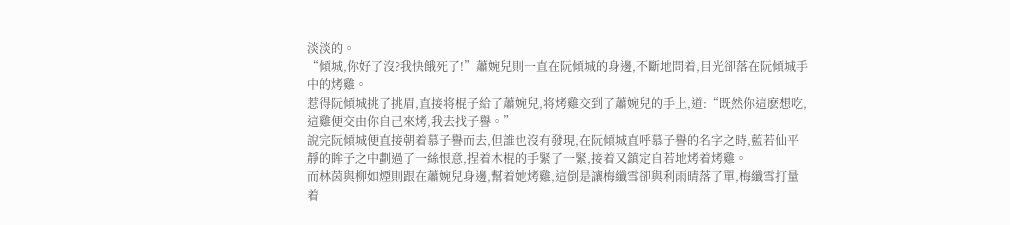淡淡的。
“傾城,你好了沒?我快餓死了!”蕭婉兒則一直在阮傾城的身邊,不斷地問着,目光卻落在阮傾城手中的烤雞。
惹得阮傾城挑了挑眉,直接将棍子給了蕭婉兒,将烤雞交到了蕭婉兒的手上,道:“既然你這麽想吃,這雞便交由你自己來烤,我去找子譽。”
說完阮傾城便直接朝着慕子譽而去,但誰也沒有發現,在阮傾城直呼慕子譽的名字之時,藍若仙平靜的眸子之中劃過了一絲恨意,捏着木棍的手緊了一緊,接着又鎮定自若地烤着烤雞。
而林茵與柳如煙則跟在蕭婉兒身邊,幫着她烤雞,這倒是讓梅纖雪卻與利雨晴落了單,梅纖雪打量着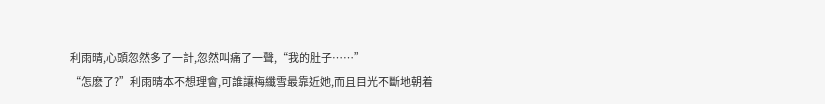利雨晴,心頭忽然多了一計,忽然叫痛了一聲,“我的肚子……”
“怎麽了?”利雨晴本不想理會,可誰讓梅纖雪最靠近她,而且目光不斷地朝着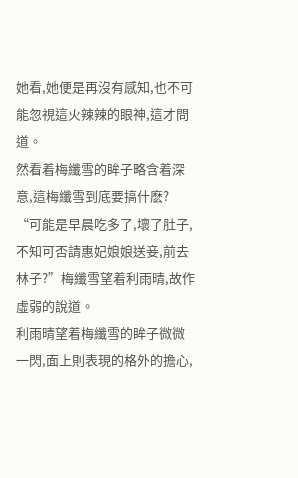她看,她便是再沒有感知,也不可能忽視這火辣辣的眼神,這才問道。
然看着梅纖雪的眸子略含着深意,這梅纖雪到底要搞什麽?
“可能是早晨吃多了,壞了肚子,不知可否請惠妃娘娘送妾,前去林子?”梅纖雪望着利雨晴,故作虛弱的說道。
利雨晴望着梅纖雪的眸子微微一閃,面上則表現的格外的擔心,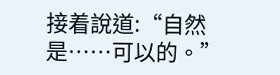接着說道:“自然是……可以的。”